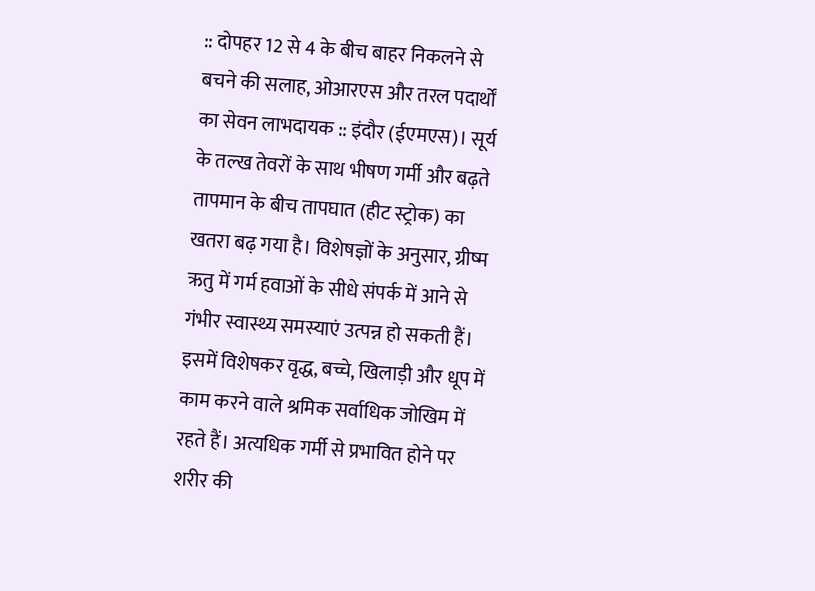:: दोपहर 12 से 4 के बीच बाहर निकलने से बचने की सलाह, ओआरएस और तरल पदार्थों का सेवन लाभदायक :: इंदौर (ईएमएस)। सूर्य के तल्ख तेवरों के साथ भीषण गर्मी और बढ़ते तापमान के बीच तापघात (हीट स्ट्रोक) का खतरा बढ़ गया है। विशेषज्ञों के अनुसार, ग्रीष्म ऋतु में गर्म हवाओं के सीधे संपर्क में आने से गंभीर स्वास्थ्य समस्याएं उत्पन्न हो सकती हैं। इसमें विशेषकर वृद्ध, बच्चे, खिलाड़ी और धूप में काम करने वाले श्रमिक सर्वाधिक जोखिम में रहते हैं। अत्यधिक गर्मी से प्रभावित होने पर शरीर की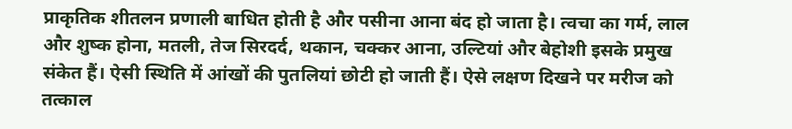प्राकृतिक शीतलन प्रणाली बाधित होती है और पसीना आना बंद हो जाता है। त्वचा का गर्म, लाल और शुष्क होना, मतली, तेज सिरदर्द, थकान, चक्कर आना, उल्टियां और बेहोशी इसके प्रमुख संकेत हैं। ऐसी स्थिति में आंखों की पुतलियां छोटी हो जाती हैं। ऐसे लक्षण दिखने पर मरीज को तत्काल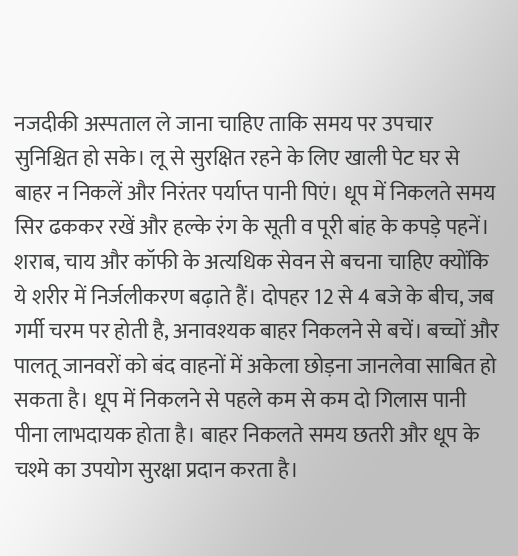नजदीकी अस्पताल ले जाना चाहिए ताकि समय पर उपचार सुनिश्चित हो सके। लू से सुरक्षित रहने के लिए खाली पेट घर से बाहर न निकलें और निरंतर पर्याप्त पानी पिएं। धूप में निकलते समय सिर ढककर रखें और हल्के रंग के सूती व पूरी बांह के कपड़े पहनें। शराब, चाय और कॉफी के अत्यधिक सेवन से बचना चाहिए क्योंकि ये शरीर में निर्जलीकरण बढ़ाते हैं। दोपहर 12 से 4 बजे के बीच, जब गर्मी चरम पर होती है, अनावश्यक बाहर निकलने से बचें। बच्चों और पालतू जानवरों को बंद वाहनों में अकेला छोड़ना जानलेवा साबित हो सकता है। धूप में निकलने से पहले कम से कम दो गिलास पानी पीना लाभदायक होता है। बाहर निकलते समय छतरी और धूप के चश्मे का उपयोग सुरक्षा प्रदान करता है।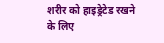शरीर को हाइड्रेटेड रखने के लिए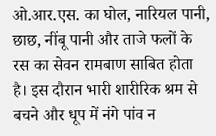ओ.आर.एस. का घोल, नारियल पानी, छाछ, नींबू पानी और ताजे फलों के रस का सेवन रामबाण साबित होता है। इस दौरान भारी शारीरिक श्रम से बचने और धूप में नंगे पांव न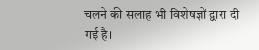चलने की सलाह भी विशेषज्ञों द्वारा दी गई है।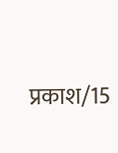प्रकाश/15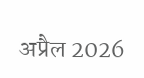अप्रैल 2026